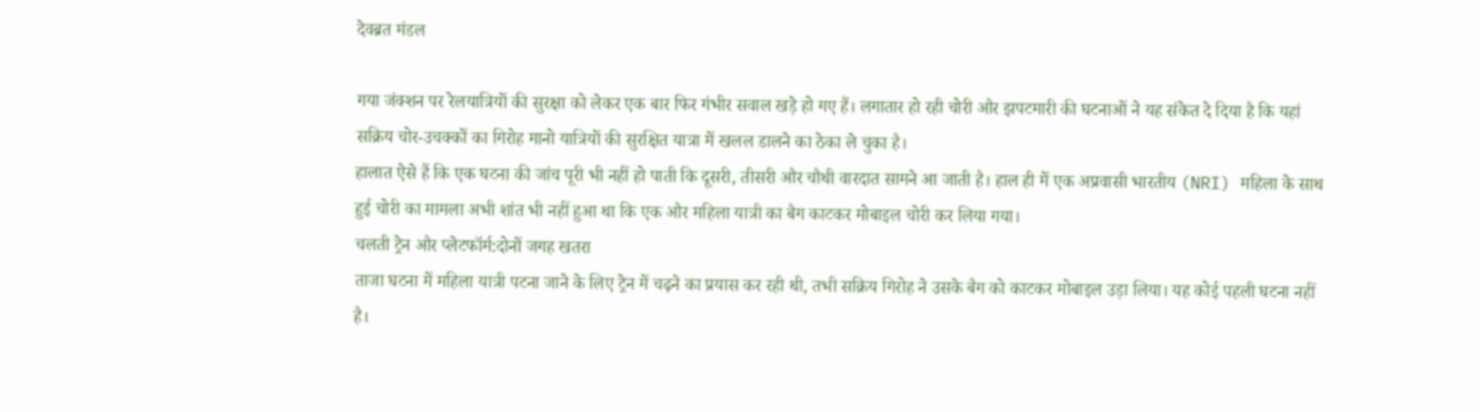देवब्रत मंडल

गया जंक्शन पर रेलयात्रियों की सुरक्षा को लेकर एक बार फिर गंभीर सवाल खड़े हो गए हैं। लगातार हो रही चोरी और झपटमारी की घटनाओं ने यह संकेत दे दिया है कि यहां सक्रिय चोर-उचक्कों का गिरोह मानो यात्रियों की सुरक्षित यात्रा में खलल डालने का ठेका ले चुका है।
हालात ऐसे हैं कि एक घटना की जांच पूरी भी नहीं हो पाती कि दूसरी, तीसरी और चौथी वारदात सामने आ जाती है। हाल ही में एक अप्रवासी भारतीय (NRI) महिला के साथ हुई चोरी का मामला अभी शांत भी नहीं हुआ था कि एक और महिला यात्री का बैग काटकर मोबाइल चोरी कर लिया गया।
चलती ट्रेन और प्लेटफॉर्म:दोनों जगह खतरा
ताजा घटना में महिला यात्री पटना जाने के लिए ट्रेन में चढ़ने का प्रयास कर रही थी, तभी सक्रिय गिरोह ने उसके बैग को काटकर मोबाइल उड़ा लिया। यह कोई पहली घटना नहीं है।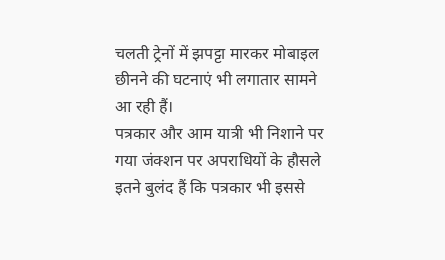चलती ट्रेनों में झपट्टा मारकर मोबाइल छीनने की घटनाएं भी लगातार सामने आ रही हैं।
पत्रकार और आम यात्री भी निशाने पर
गया जंक्शन पर अपराधियों के हौसले इतने बुलंद हैं कि पत्रकार भी इससे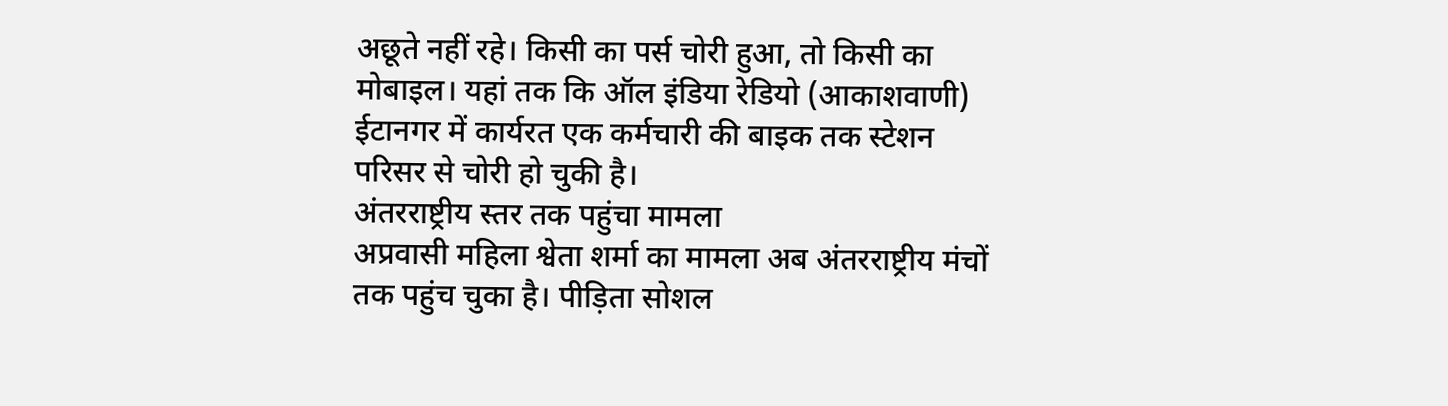अछूते नहीं रहे। किसी का पर्स चोरी हुआ, तो किसी का मोबाइल। यहां तक कि ऑल इंडिया रेडियो (आकाशवाणी) ईटानगर में कार्यरत एक कर्मचारी की बाइक तक स्टेशन परिसर से चोरी हो चुकी है।
अंतरराष्ट्रीय स्तर तक पहुंचा मामला
अप्रवासी महिला श्वेता शर्मा का मामला अब अंतरराष्ट्रीय मंचों तक पहुंच चुका है। पीड़िता सोशल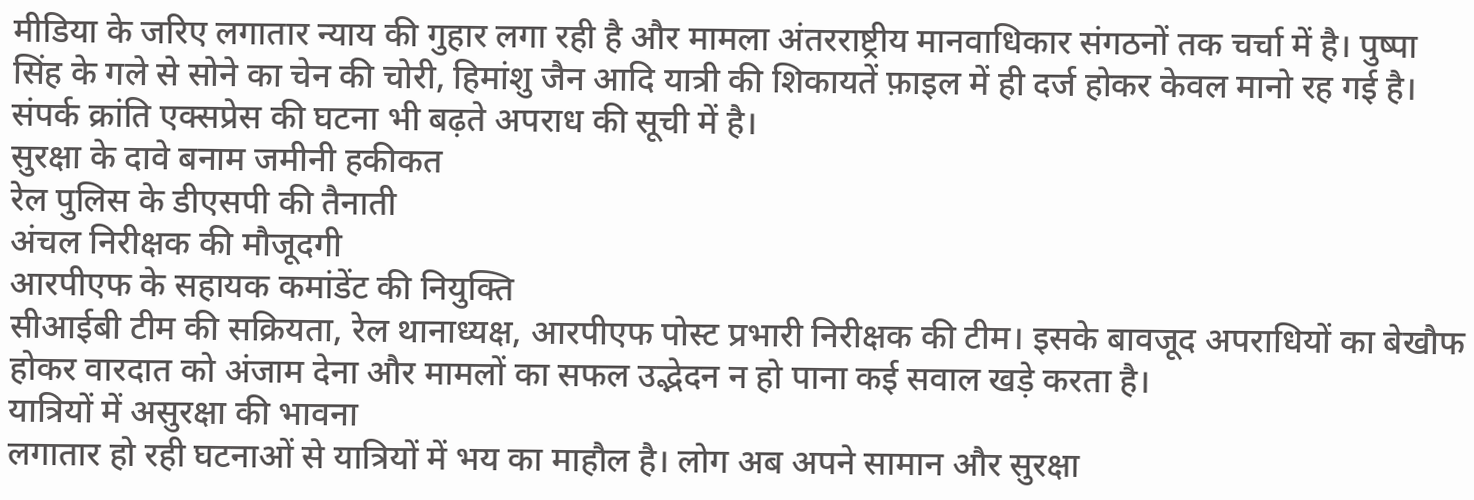मीडिया के जरिए लगातार न्याय की गुहार लगा रही है और मामला अंतरराष्ट्रीय मानवाधिकार संगठनों तक चर्चा में है। पुष्पा सिंह के गले से सोने का चेन की चोरी, हिमांशु जैन आदि यात्री की शिकायतें फ़ाइल में ही दर्ज होकर केवल मानो रह गई है। संपर्क क्रांति एक्सप्रेस की घटना भी बढ़ते अपराध की सूची में है।
सुरक्षा के दावे बनाम जमीनी हकीकत
रेल पुलिस के डीएसपी की तैनाती
अंचल निरीक्षक की मौजूदगी
आरपीएफ के सहायक कमांडेंट की नियुक्ति
सीआईबी टीम की सक्रियता, रेल थानाध्यक्ष, आरपीएफ पोस्ट प्रभारी निरीक्षक की टीम। इसके बावजूद अपराधियों का बेखौफ होकर वारदात को अंजाम देना और मामलों का सफल उद्भेदन न हो पाना कई सवाल खड़े करता है।
यात्रियों में असुरक्षा की भावना
लगातार हो रही घटनाओं से यात्रियों में भय का माहौल है। लोग अब अपने सामान और सुरक्षा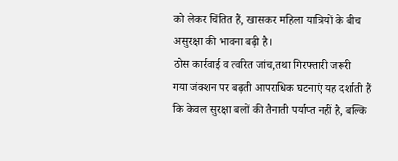को लेकर चिंतित हैं, खासकर महिला यात्रियों के बीच असुरक्षा की भावना बढ़ी है।
ठोस कार्रवाई व त्वरित जांच,तथा गिरफ्तारी जरूरी
गया जंक्शन पर बढ़ती आपराधिक घटनाएं यह दर्शाती हैं कि केवल सुरक्षा बलों की तैनाती पर्याप्त नहीं है, बल्कि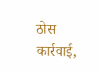ठोस कार्रवाई,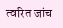त्वरित जांच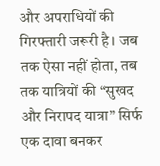और अपराधियों की गिरफ्तारी जरूरी है। जब तक ऐसा नहीं होता, तब तक यात्रियों की “सुखद और निरापद यात्रा” सिर्फ एक दावा बनकर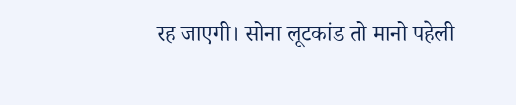रह जाएगी। सोना लूटकांड तो मानो पहेली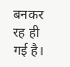बनकर रह ही गई है।